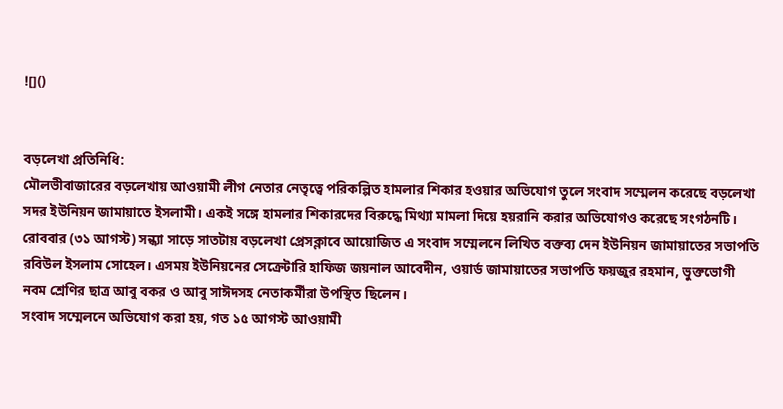![]()


বড়লেখা প্রতিনিধি:
মৌলভীবাজারের বড়লেখায় আওয়ামী লীগ নেতার নেতৃত্বে পরিকল্পিত হামলার শিকার হওয়ার অভিযোগ তুলে সংবাদ সম্মেলন করেছে বড়লেখা সদর ইউনিয়ন জামায়াতে ইসলামী। একই সঙ্গে হামলার শিকারদের বিরুদ্ধে মিথ্যা মামলা দিয়ে হয়রানি করার অভিযোগও করেছে সংগঠনটি।
রোববার (৩১ আগস্ট) সন্ধ্যা সাড়ে সাতটায় বড়লেখা প্রেসক্লাবে আয়োজিত এ সংবাদ সম্মেলনে লিখিত বক্তব্য দেন ইউনিয়ন জামায়াতের সভাপতি রবিউল ইসলাম সোহেল। এসময় ইউনিয়নের সেক্রেটারি হাফিজ জয়নাল আবেদীন, ওয়ার্ড জামায়াতের সভাপতি ফয়জুর রহমান, ভুক্তভোগী নবম শ্রেণির ছাত্র আবু বকর ও আবু সাঈদসহ নেতাকর্মীরা উপস্থিত ছিলেন।
সংবাদ সম্মেলনে অভিযোগ করা হয়, গত ১৫ আগস্ট আওয়ামী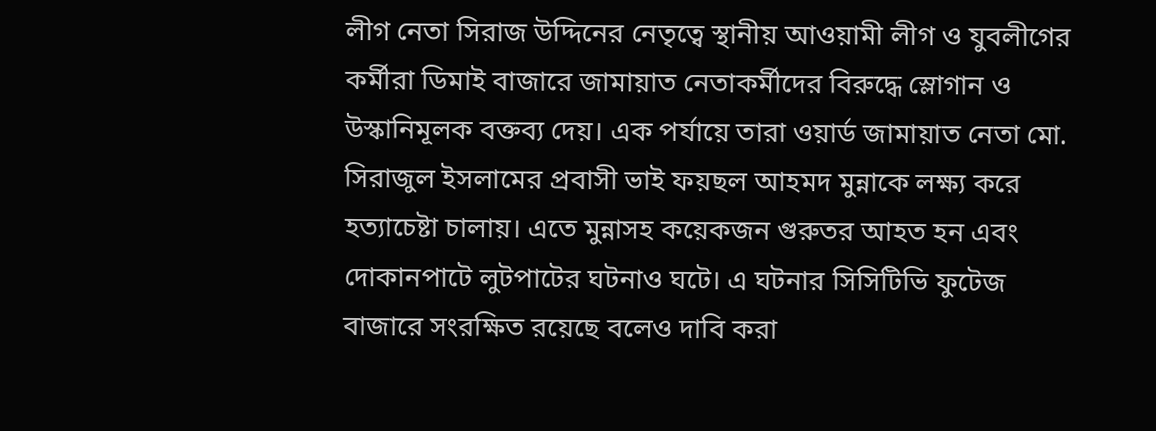লীগ নেতা সিরাজ উদ্দিনের নেতৃত্বে স্থানীয় আওয়ামী লীগ ও যুবলীগের কর্মীরা ডিমাই বাজারে জামায়াত নেতাকর্মীদের বিরুদ্ধে স্লোগান ও উস্কানিমূলক বক্তব্য দেয়। এক পর্যায়ে তারা ওয়ার্ড জামায়াত নেতা মো. সিরাজুল ইসলামের প্রবাসী ভাই ফয়ছল আহমদ মুন্নাকে লক্ষ্য করে হত্যাচেষ্টা চালায়। এতে মুন্নাসহ কয়েকজন গুরুতর আহত হন এবং দোকানপাটে লুটপাটের ঘটনাও ঘটে। এ ঘটনার সিসিটিভি ফুটেজ বাজারে সংরক্ষিত রয়েছে বলেও দাবি করা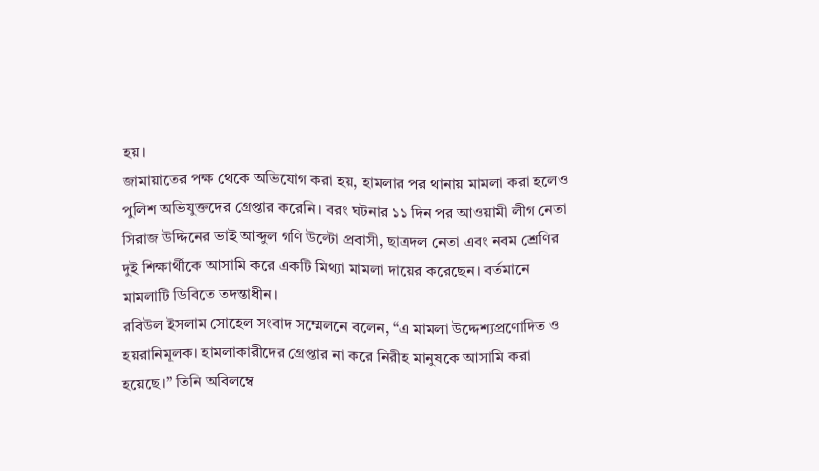হয়।
জামায়াতের পক্ষ থেকে অভিযোগ করা হয়, হামলার পর থানায় মামলা করা হলেও পুলিশ অভিযুক্তদের গ্রেপ্তার করেনি। বরং ঘটনার ১১ দিন পর আওয়ামী লীগ নেতা সিরাজ উদ্দিনের ভাই আব্দুল গণি উল্টো প্রবাসী, ছাত্রদল নেতা এবং নবম শ্রেণির দুই শিক্ষার্থীকে আসামি করে একটি মিথ্যা মামলা দায়ের করেছেন। বর্তমানে মামলাটি ডিবিতে তদন্তাধীন।
রবিউল ইসলাম সোহেল সংবাদ সম্মেলনে বলেন, “এ মামলা উদ্দেশ্যপ্রণোদিত ও হয়রানিমূলক। হামলাকারীদের গ্রেপ্তার না করে নিরীহ মানুষকে আসামি করা হয়েছে।” তিনি অবিলম্বে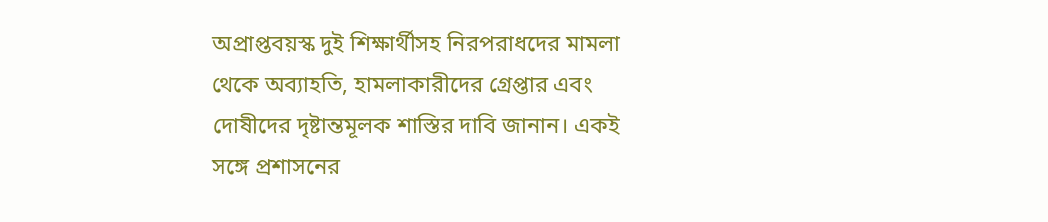অপ্রাপ্তবয়স্ক দুই শিক্ষার্থীসহ নিরপরাধদের মামলা থেকে অব্যাহতি, হামলাকারীদের গ্রেপ্তার এবং দোষীদের দৃষ্টান্তমূলক শাস্তির দাবি জানান। একই সঙ্গে প্রশাসনের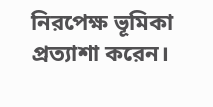নিরপেক্ষ ভূমিকা প্রত্যাশা করেন।